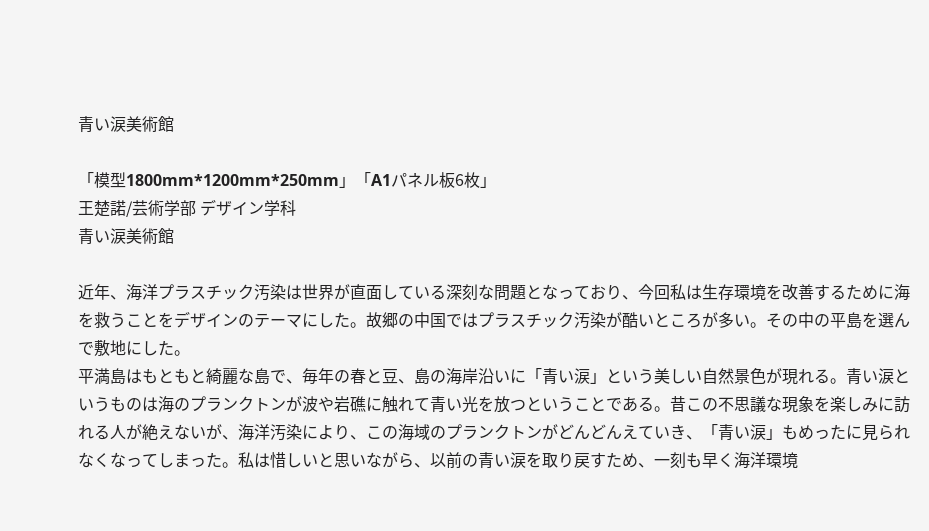青い涙美術館

「模型1800mm*1200mm*250mm」「A1パネル板6枚」
王楚諾/芸術学部 デザイン学科
青い涙美術館

近年、海洋プラスチック汚染は世界が直面している深刻な問題となっており、今回私は生存環境を改善するために海を救うことをデザインのテーマにした。故郷の中国ではプラスチック汚染が酷いところが多い。その中の平島を選んで敷地にした。
平満島はもともと綺麗な島で、毎年の春と豆、島の海岸沿いに「青い涙」という美しい自然景色が現れる。青い涙というものは海のプランクトンが波や岩礁に触れて青い光を放つということである。昔この不思議な現象を楽しみに訪れる人が絶えないが、海洋汚染により、この海域のプランクトンがどんどんえていき、「青い涙」もめったに見られなくなってしまった。私は惜しいと思いながら、以前の青い涙を取り戻すため、一刻も早く海洋環境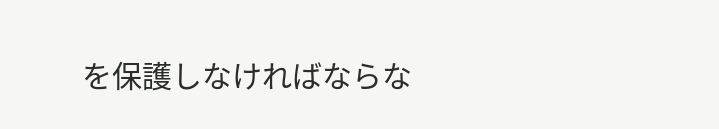を保護しなければならな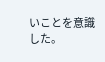いことを意識した。